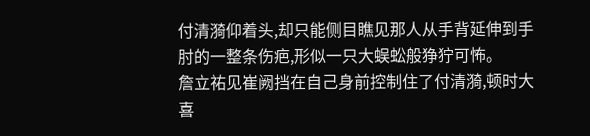付清漪仰着头,却只能侧目瞧见那人从手背延伸到手肘的一整条伤疤,形似一只大蜈蚣般狰狞可怖。
詹立祐见崔阙挡在自己身前控制住了付清漪,顿时大喜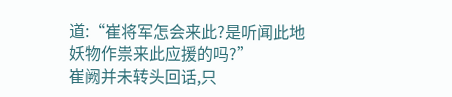道:“崔将军怎会来此?是听闻此地妖物作祟来此应援的吗?”
崔阙并未转头回话,只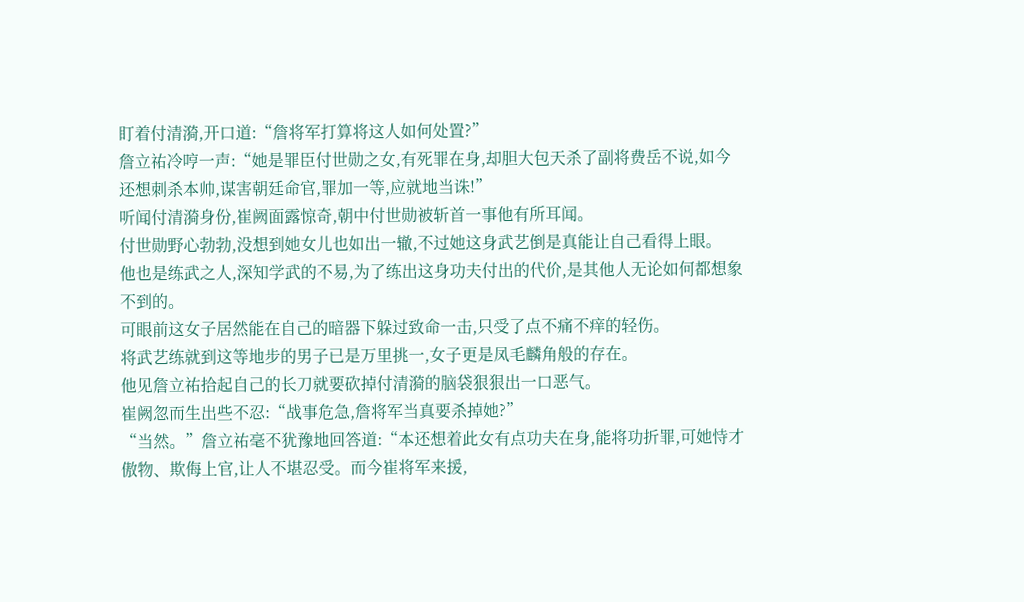盯着付清漪,开口道:“詹将军打算将这人如何处置?”
詹立祐冷哼一声:“她是罪臣付世勋之女,有死罪在身,却胆大包天杀了副将费岳不说,如今还想刺杀本帅,谋害朝廷命官,罪加一等,应就地当诛!”
听闻付清漪身份,崔阙面露惊奇,朝中付世勋被斩首一事他有所耳闻。
付世勋野心勃勃,没想到她女儿也如出一辙,不过她这身武艺倒是真能让自己看得上眼。
他也是练武之人,深知学武的不易,为了练出这身功夫付出的代价,是其他人无论如何都想象不到的。
可眼前这女子居然能在自己的暗器下躲过致命一击,只受了点不痛不痒的轻伤。
将武艺练就到这等地步的男子已是万里挑一,女子更是凤毛麟角般的存在。
他见詹立祐拾起自己的长刀就要砍掉付清漪的脑袋狠狠出一口恶气。
崔阙忽而生出些不忍:“战事危急,詹将军当真要杀掉她?”
“当然。”詹立祐毫不犹豫地回答道:“本还想着此女有点功夫在身,能将功折罪,可她恃才傲物、欺侮上官,让人不堪忍受。而今崔将军来援,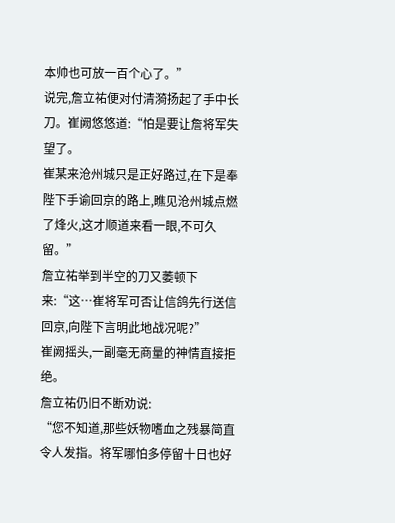本帅也可放一百个心了。”
说完,詹立祐便对付清漪扬起了手中长刀。崔阙悠悠道:“怕是要让詹将军失望了。
崔某来沧州城只是正好路过,在下是奉陛下手谕回京的路上,瞧见沧州城点燃了烽火,这才顺道来看一眼,不可久留。”
詹立祐举到半空的刀又萎顿下来:“这…崔将军可否让信鸽先行送信回京,向陛下言明此地战况呢?”
崔阙摇头,一副毫无商量的神情直接拒绝。
詹立祐仍旧不断劝说:
“您不知道,那些妖物嗜血之残暴简直令人发指。将军哪怕多停留十日也好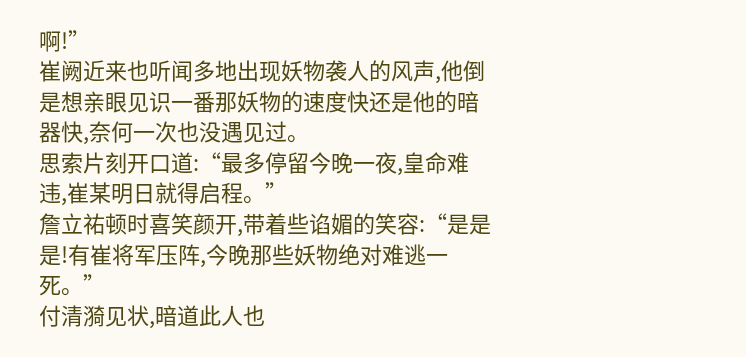啊!”
崔阙近来也听闻多地出现妖物袭人的风声,他倒是想亲眼见识一番那妖物的速度快还是他的暗器快,奈何一次也没遇见过。
思索片刻开口道:“最多停留今晚一夜,皇命难违,崔某明日就得启程。”
詹立祐顿时喜笑颜开,带着些谄媚的笑容:“是是是!有崔将军压阵,今晚那些妖物绝对难逃一死。”
付清漪见状,暗道此人也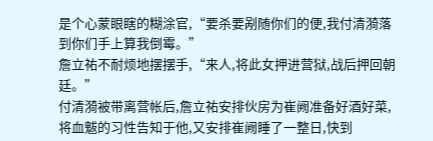是个心蒙眼瞎的糊涂官,“要杀要剐随你们的便,我付清漪落到你们手上算我倒霉。”
詹立祐不耐烦地摆摆手,“来人,将此女押进营狱,战后押回朝廷。”
付清漪被带离营帐后,詹立祐安排伙房为崔阙准备好酒好菜,将血魃的习性告知于他,又安排崔阙睡了一整日,快到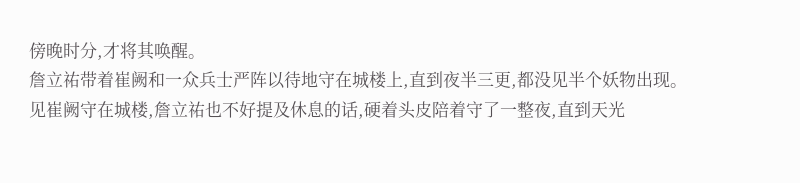傍晚时分,才将其唤醒。
詹立祐带着崔阙和一众兵士严阵以待地守在城楼上,直到夜半三更,都没见半个妖物出现。
见崔阙守在城楼,詹立祐也不好提及休息的话,硬着头皮陪着守了一整夜,直到天光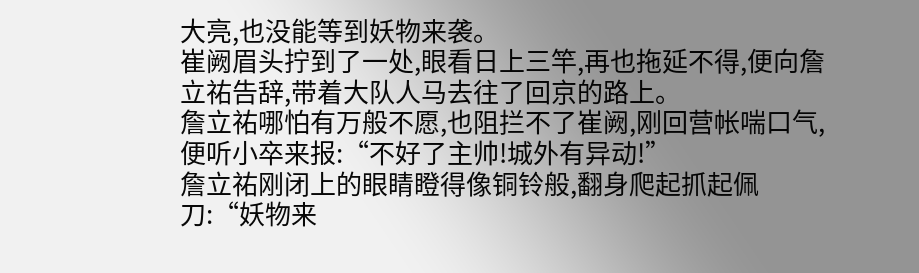大亮,也没能等到妖物来袭。
崔阙眉头拧到了一处,眼看日上三竿,再也拖延不得,便向詹立祐告辞,带着大队人马去往了回京的路上。
詹立祐哪怕有万般不愿,也阻拦不了崔阙,刚回营帐喘口气,便听小卒来报:“不好了主帅!城外有异动!”
詹立祐刚闭上的眼睛瞪得像铜铃般,翻身爬起抓起佩刀:“妖物来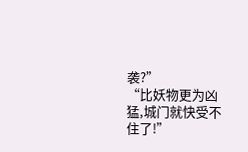袭?”
“比妖物更为凶猛,城门就快受不住了!”